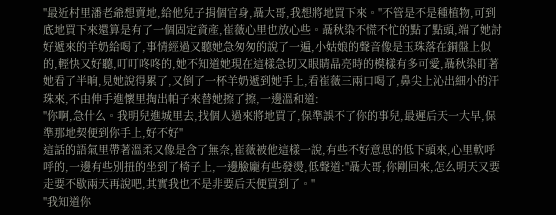"最近村里潘老爺想賣地,給他兒子捐個官身,聶大哥,我想將地買下來。"不管是不是種植物,可到底地買下來還算是有了一個固定資產,崔薇心里也放心些。聶秋染不慌不忙的點了點頭,端了她討好遞來的羊奶給喝了,事情經過又聽她急匆匆的說了一遍,小姑娘的聲音像是玉珠落在銅盤上似的,輕快又好聽,叮叮咚咚的,她不知道她現在這樣急切又眼睛晶亮時的模樣有多可愛,聶秋染盯著她看了半晌,見她說得累了,又倒了一杯羊奶遞到她手上,看崔薇三兩口喝了,鼻尖上沁出細小的汗珠來,不由伸手進懷里掏出帕子來替她擦了擦,一邊溫和道:
"你啊,急什么。我明兒進城里去,找個人過來將地買了,保準誤不了你的事兒,最遲后天一大早,保準那地契便到你手上,好不好"
這話的語氣里帶著溫柔又像是含了無奈,崔薇被他這樣一說,有些不好意思的低下頭來,心里軟呼呼的,一邊有些別扭的坐到了椅子上,一邊臉龐有些發燙,低聲道:"聶大哥,你剛回來,怎么明天又要走要不歇兩天再說吧,其實我也不是非要后天便買到了。"
"我知道你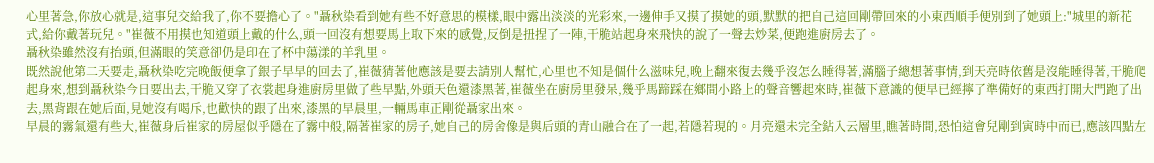心里著急,你放心就是,這事兒交給我了,你不要擔心了。"聶秋染看到她有些不好意思的模樣,眼中露出淡淡的光彩來,一邊伸手又摸了摸她的頭,默默的把自己這回剛帶回來的小東西順手便別到了她頭上:"城里的新花式,給你戴著玩兒。"崔薇不用摸也知道頭上戴的什么,頭一回沒有想要馬上取下來的感覺,反倒是扭捏了一陣,干脆站起身來飛快的說了一聲去炒菜,便跑進廚房去了。
聶秋染雖然沒有抬頭,但滿眼的笑意卻仍是印在了杯中蕩漾的羊乳里。
既然說他第二天要走,聶秋染吃完晚飯便拿了銀子早早的回去了,崔薇猜著他應該是要去請別人幫忙,心里也不知是個什么滋味兒,晚上翻來復去幾乎沒怎么睡得著,滿腦子總想著事情,到天亮時依舊是沒能睡得著,干脆爬起身來,想到聶秋染今日要出去,干脆又穿了衣裳起身進廚房里做了些早點,外頭天色還漆黑著,崔薇坐在廚房里發呆,幾乎馬蹄踩在鄉間小路上的聲音響起來時,崔薇下意識的便早已經擰了準備好的東西打開大門跑了出去,黑背跟在她后面,見她沒有喝斥,也歡快的跟了出來,漆黑的早晨里,一輛馬車正剛從聶家出來。
早晨的霧氣還有些大,崔薇身后崔家的房屋似乎隱在了霧中般,隔著崔家的房子,她自己的房舍像是與后頭的青山融合在了一起,若隱若現的。月亮還未完全鉆入云層里,瞧著時間,恐怕這會兒剛到寅時中而已,應該四點左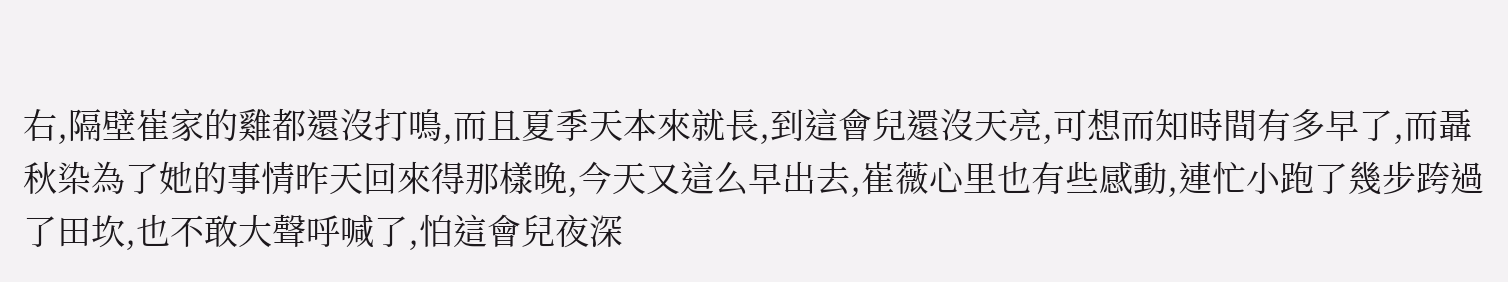右,隔壁崔家的雞都還沒打鳴,而且夏季天本來就長,到這會兒還沒天亮,可想而知時間有多早了,而聶秋染為了她的事情昨天回來得那樣晚,今天又這么早出去,崔薇心里也有些感動,連忙小跑了幾步跨過了田坎,也不敢大聲呼喊了,怕這會兒夜深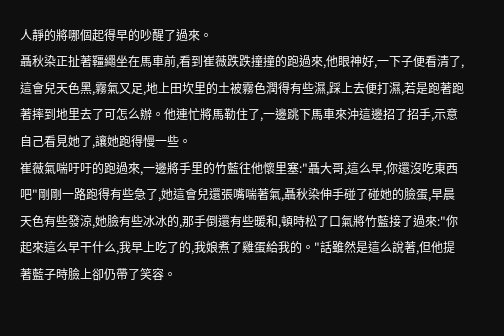人靜的將哪個起得早的吵醒了過來。
聶秋染正扯著韁繩坐在馬車前,看到崔薇跌跌撞撞的跑過來,他眼神好,一下子便看清了,這會兒天色黑,霧氣又足,地上田坎里的土被霧色潤得有些濕,踩上去便打濕,若是跑著跑著摔到地里去了可怎么辦。他連忙將馬勒住了,一邊跳下馬車來沖這邊招了招手,示意自己看見她了,讓她跑得慢一些。
崔薇氣喘吁吁的跑過來,一邊將手里的竹藍往他懷里塞:"聶大哥,這么早,你還沒吃東西吧"剛剛一路跑得有些急了,她這會兒還張嘴喘著氣,聶秋染伸手碰了碰她的臉蛋,早晨天色有些發涼,她臉有些冰冰的,那手倒還有些暖和,頓時松了口氣將竹藍接了過來:"你起來這么早干什么,我早上吃了的,我娘煮了雞蛋給我的。"話雖然是這么說著,但他提著藍子時臉上卻仍帶了笑容。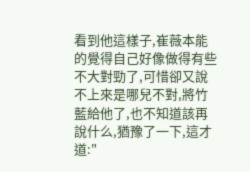看到他這樣子,崔薇本能的覺得自己好像做得有些不大對勁了,可惜卻又說不上來是哪兒不對,將竹藍給他了,也不知道該再說什么,猶豫了一下,這才道:"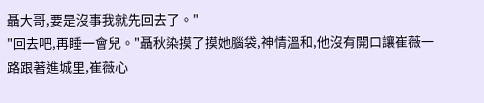聶大哥,要是沒事我就先回去了。"
"回去吧,再睡一會兒。"聶秋染摸了摸她腦袋,神情溫和,他沒有開口讓崔薇一路跟著進城里,崔薇心